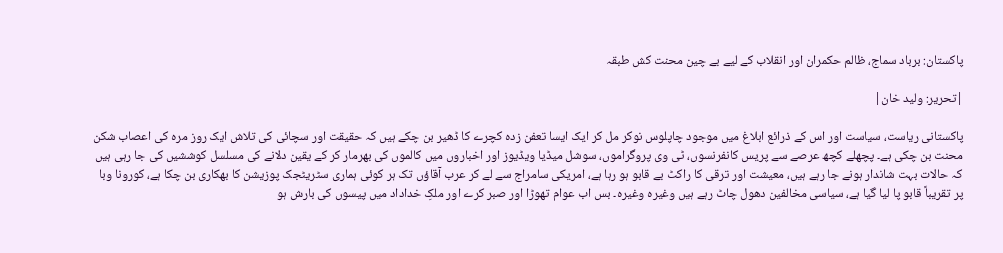پاکستان: برباد سماج، ظالم حکمران اور انقلاب کے لیے بے چین محنت کش طبقہ

|تحریر: ولید خان|

پاکستانی ریاست، سیاست اور اس کے ذرائع ابلاغ میں موجود چاپلوس نوکر مل کر ایک ایسا تعفن زدہ کچرے کا ڈھیر بن چکے ہیں کہ حقیقت اور سچائی کی تلاش ایک روز مرہ کی اعصاب شکن محنت بن چکی ہے۔ پچھلے کچھ عرصے سے پریس کانفرنسوں، ٹی وی پروگراموں، سوشل میڈیا ویڈیوز اور اخباروں میں کالموں کی بھرمار کر کے یقین دلانے کی مسلسل کوششیں کی جا رہی ہیں کہ حالات بہت شاندار ہونے جا رہے ہیں، معیشت اور ترقی کا راکٹ بے قابو ہو رہا ہے، امریکی سامراج سے لے کر عرب آقاؤں تک ہر کوئی ہماری سٹریٹجک پوزیشن کا بھکاری بن چکا ہے، کورونا وبا پر تقریباً قابو پا لیا گیا ہے، سیاسی مخالفین دھول چاٹ رہے ہیں وغیرہ وغیرہ۔ بس اب عوام تھوڑا اور صبر کرے اور ملکِ خداداد میں پیسوں کی بارش ہو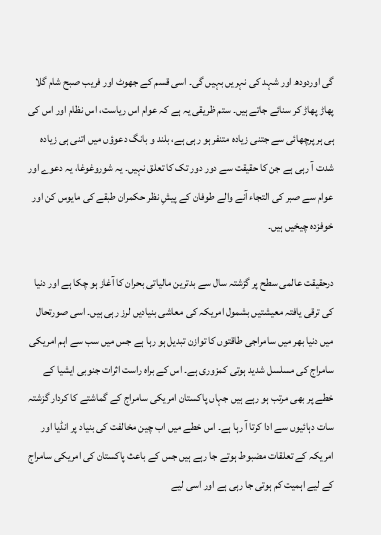گی اوردودھ اور شہد کی نہریں بہیں گی۔ اسی قسم کے جھوٹ اور فریب صبح شام گلا پھاڑ پھاڑ کر سنائے جاتے ہیں۔ ستم ظریقی یہ ہے کہ عوام اس ریاست، اس نظام اور اس کی ہی ہر پرچھائی سے جتنی زیادہ متنفر ہو رہی ہے، بلند و بانگ دعوؤں میں اتنی ہی زیادہ شدت آ رہی ہے جن کا حقیقت سے دور دور تک کا تعلق نہیں۔ یہ شوروغوغا، یہ دعوے اور عوام سے صبر کی التجاء آنے والے طوفان کے پیشِ نظر حکمران طبقے کی مایوس کن اور خوفزدہ چیخیں ہیں۔

درحقیقت عالمی سطح پر گزشتہ سال سے بدترین مالیاتی بحران کا آغاز ہو چکا ہے اور دنیا کی ترقی یافتہ معیشتیں بشمول امریکہ کی معاشی بنیادیں لرز رہی ہیں۔ اسی صورتحال میں دنیا بھر میں سامراجی طاقتوں کا توازن تبدیل ہو رہا ہے جس میں سب سے اہم امریکی سامراج کی مسلسل شدید ہوتی کمزوری ہے۔ اس کے براہ راست اثرات جنوبی ایشیا کے خطے پر بھی مرتب ہو رہے ہیں جہاں پاکستان امریکی سامراج کے گماشتے کا کردار گزشتہ سات دہائیوں سے ادا کرتا آ رہا ہے۔ اس خطے میں اب چین مخالفت کی بنیاد پر انڈیا اور امریکہ کے تعلقات مضبوط ہوتے جا رہے ہیں جس کے باعث پاکستان کی امریکی سامراج کے لیے اہمیت کم ہوتی جا رہی ہے اور اسی لیے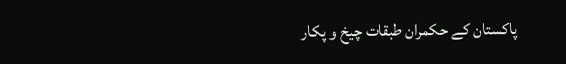پاکستان کے حکمران طبقات چیخ و پکار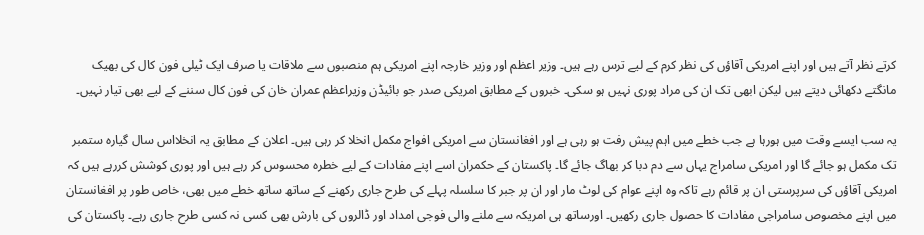کرتے نظر آتے ہیں اور اپنے امریکی آقاؤں کی نظر کرم کے لیے ترس رہے ہیں۔ وزیر اعظم اور وزیر خارجہ اپنے امریکی ہم منصبوں سے ملاقات یا صرف ایک ٹیلی فون کال کی بھیک مانگتے دکھائی دیتے ہیں لیکن ابھی تک ان کی مراد پوری نہیں ہو سکی۔ خبروں کے مطابق امریکی صدر جو بائیڈن وزیراعظم عمران خان کی فون کال سننے کے لیے بھی تیار نہیں۔

یہ سب ایسے وقت میں ہورہا ہے جب خطے میں اہم پیش رفت ہو رہی ہے اور افغانستان سے امریکی افواج مکمل انخلا کر رہی ہیں۔ اعلان کے مطابق یہ انخلااس سال گیارہ ستمبر تک مکمل ہو جائے گا اور امریکی سامراج یہاں سے دم دبا کر بھاگ جائے گا۔ پاکستان کے حکمران اسے اپنے مفادات کے لیے خطرہ محسوس کر رہے ہیں اور پوری کوشش کررہے ہیں کہ امریکی آقاؤں کی سرپرستی ان پر قائم رہے تاکہ وہ اپنے عوام کی لوٹ مار اور ان پر جبر کا سلسلہ پہلے کی طرح جاری رکھنے کے ساتھ ساتھ خطے میں بھی، خاص طور پر افغانستان میں اپنے مخصوص سامراجی مفادات کا حصول جاری رکھیں۔ اورساتھ ہی امریکہ سے ملنے والی فوجی امداد اور ڈالروں کی بارش بھی کسی نہ کسی طرح جاری رہے۔ پاکستان کی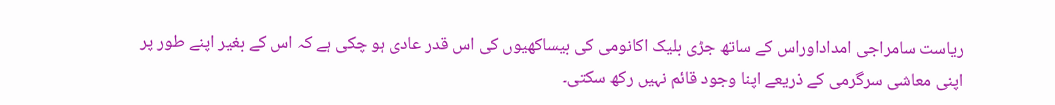ریاست سامراجی امداداوراس کے ساتھ جڑی بلیک اکانومی کی بیساکھیوں کی اس قدر عادی ہو چکی ہے کہ اس کے بغیر اپنے طور پر اپنی معاشی سرگرمی کے ذریعے اپنا وجود قائم نہیں رکھ سکتی۔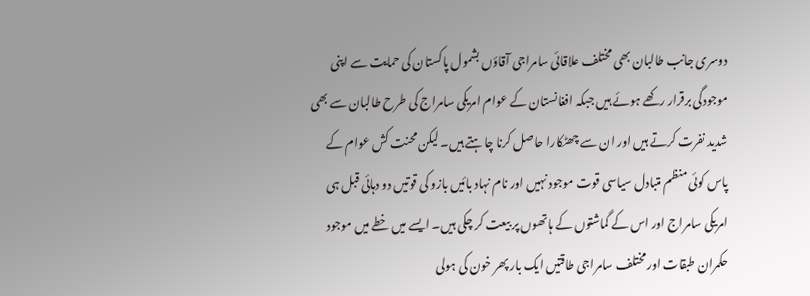دوسری جانب طالبان بھی مختلف علاقائی سامراجی آقاؤں بشمول پاکستان کی حمایت سے اپنی موجودگی برقرار رکھے ہوئے ہیں جبکہ افغانستان کے عوام امریکی سامراج کی طرح طالبان سے بھی شدید نفرت کرتے ہیں اور ان سے چھٹکارا حاصل کرنا چاہتے ہیں۔ لیکن محنت کش عوام کے پاس کوئی منظم متبادل سیاسی قوت موجود نہیں اور نام نہاد بائیں بازو کی قوتیں دو دہائی قبل ہی امریکی سامراج اور اس کے گماشتوں کے ہاتھوں پر بیعت کر چکی ہیں۔ ایسے میں خطے میں موجود حکمران طبقات اور مختلف سامراجی طاقتیں ایک بار پھر خون کی ہولی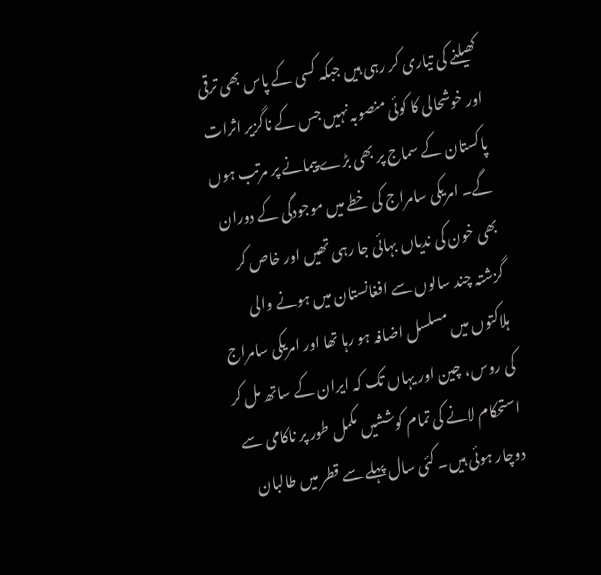کھیلنے کی تیاری کر رہی ہیں جبکہ کسی کے پاس بھی ترقی اور خوشحالی کا کوئی منصوبہ نہیں جس کے ناگزیر اثرات پاکستان کے سماج پر بھی بڑے پیمانے پر مرتب ہوں گے۔ امریکی سامراج کی خطے میں موجودگی کے دوران بھی خون کی ندیاں بہائی جا رہی تھیں اور خاص کر گزشتہ چند سالوں سے افغانستان میں ہونے والی ہلاکتوں میں مسلسل اضافہ ہو رہا تھا اور امریکی سامراج کی روس، چین اور یہاں تک کہ ایران کے ساتھ مل کر استحکام لانے کی تمام کوششیں مکمل طور پر ناکامی سے دوچار ہوئی ہیں۔ کئی سال پہلے سے قطر میں طالبان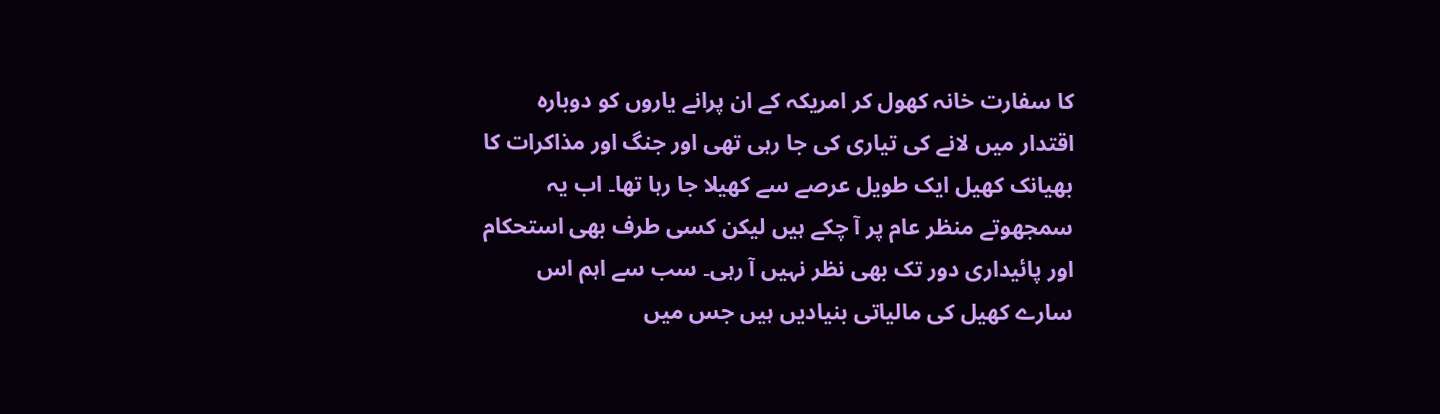کا سفارت خانہ کھول کر امریکہ کے ان پرانے یاروں کو دوبارہ اقتدار میں لانے کی تیاری کی جا رہی تھی اور جنگ اور مذاکرات کا بھیانک کھیل ایک طویل عرصے سے کھیلا جا رہا تھا۔ اب یہ سمجھوتے منظر عام پر آ چکے ہیں لیکن کسی طرف بھی استحکام اور پائیداری دور تک بھی نظر نہیں آ رہی۔ سب سے اہم اس سارے کھیل کی مالیاتی بنیادیں ہیں جس میں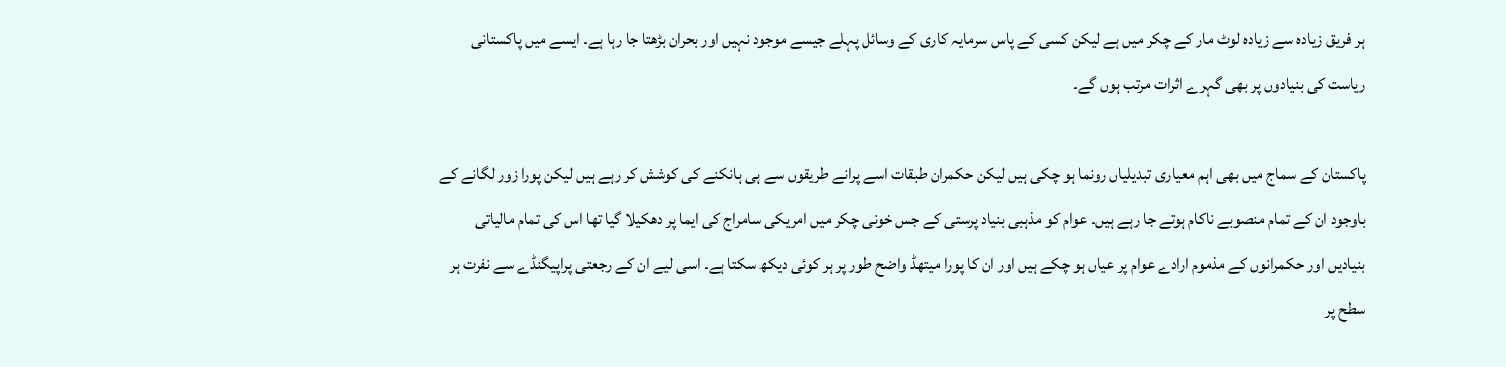ہر فریق زیادہ سے زیادہ لوٹ مار کے چکر میں ہے لیکن کسی کے پاس سرمایہ کاری کے وسائل پہلے جیسے موجود نہیں اور بحران بڑھتا جا رہا ہے۔ ایسے میں پاکستانی ریاست کی بنیادوں پر بھی گہرے اثرات مرتب ہوں گے۔

پاکستان کے سماج میں بھی اہم معیاری تبدیلیاں رونما ہو چکی ہیں لیکن حکمران طبقات اسے پرانے طریقوں سے ہی ہانکنے کی کوشش کر رہے ہیں لیکن پورا زور لگانے کے باوجود ان کے تمام منصوبے ناکام ہوتے جا رہے ہیں۔ عوام کو مذہبی بنیاد پرستی کے جس خونی چکر میں امریکی سامراج کی ایما پر دھکیلا گیا تھا اس کی تمام مالیاتی بنیادیں اور حکمرانوں کے مذموم ارادے عوام پر عیاں ہو چکے ہیں اور ان کا پورا میتھڈ واضح طور پر ہر کوئی دیکھ سکتا ہے۔ اسی لیے ان کے رجعتی پراپیگنڈے سے نفرت ہر سطح پر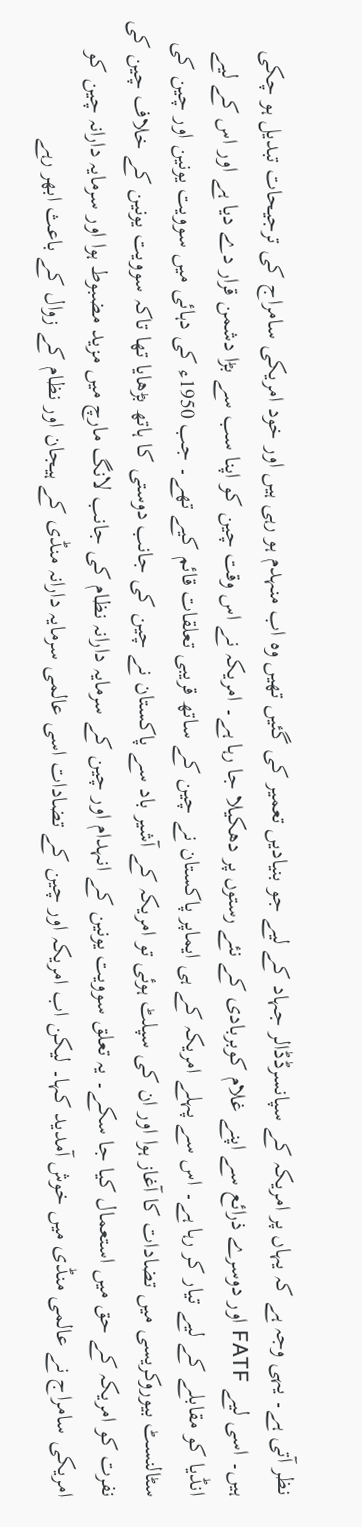نظر آتی ہے۔ یہی وجہ ہے کہ یہاں پر امریکہ کے سپانسرڈڈالر جہاد کے لیے جو بنیادیں تعمیر کی گئیں تھیں وہ اب منہدم ہو رہی ہیں اور خود امریکی سامراج کی ترجیحات تبدیل ہو چکی ہیں۔ اسی لیے FATF اور دوسرے ذرائع سے اپنے غلام کوبربادی کے نئے رستوں پر دھکیلا جا رہا ہے۔ امریکہ نے اس وقت چین کو اپنا سب سے بڑا دشمن قرار دے دیا ہے اور اس کے لیے انڈیا کو مقابلے کے لیے تیار کر رہا ہے۔ اس سے پہلے امریکہ کے ہی ایماپر پاکستان نے چین کے ساتھ قریبی تعلقات قائم کیے تھے۔ جب 1950ء کی دہائی میں سوویت یونین اور چین کی سٹالنسٹ بیوروکریسی میں تضادات کا آغاز ہوا اور ان کی سپلٹ ہوئی تو امریکہ کے آشیر باد سے پاکستان نے چین کی جانب دوستی کا ہاتھ بڑھایا تھا تاکہ سوویت یونین کے خلاف چین کی نفرت کو امریکہ کے حق میں استعمال کیا جا سکے۔ یہ تعلق سوویت یونین کے انہدام اور چین کے سرمایہ دارانہ نظام کی جانب لانگ مارچ میں مزید مضبوط ہوا اور سرمایہ دارانہ چین کو امریکی سامراج نے عالمی منڈی میں خوش آمدید کہا۔ لیکن اب امریکہ اور چین کے تضادات اسی عالمی سرمایہ دارانہ منڈی کے ہیجان اور نظام کے زوال کے باعث ابھر رہے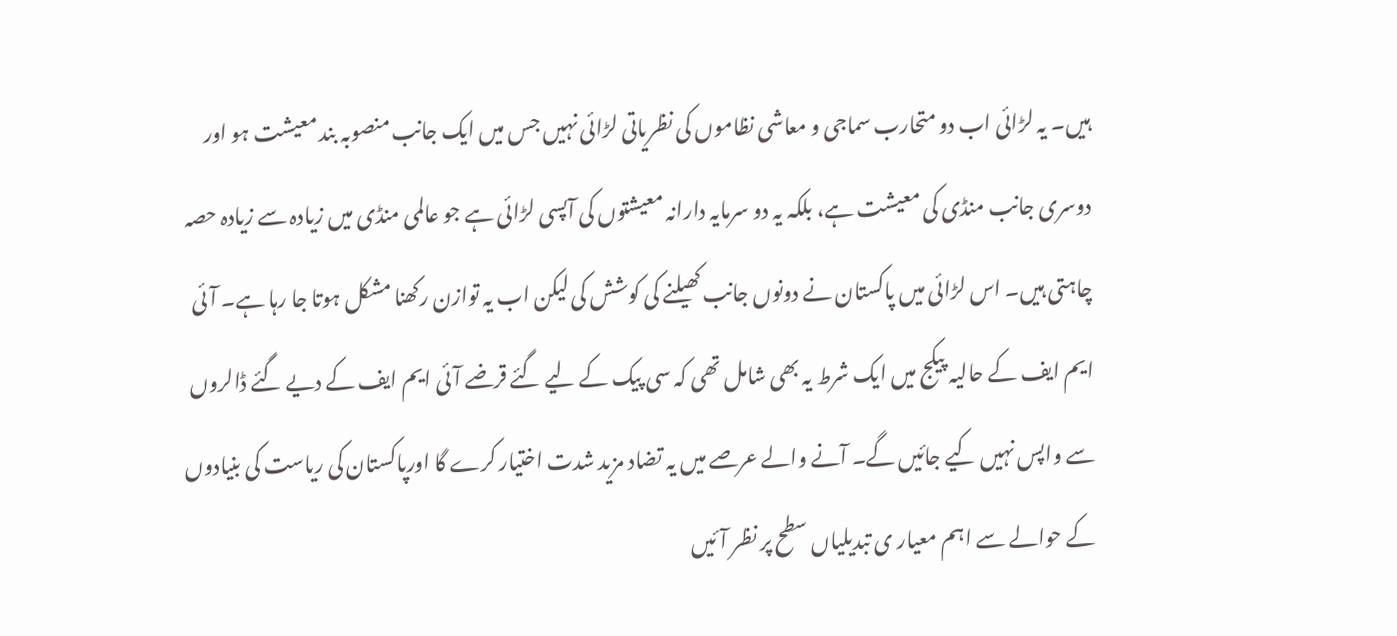ہیں۔ یہ لڑائی اب دو متحارب سماجی و معاشی نظاموں کی نظریاتی لڑائی نہیں جس میں ایک جانب منصوبہ بند معیشت ہو اور دوسری جانب منڈی کی معیشت ہے، بلکہ یہ دو سرمایہ دارانہ معیشتوں کی آپسی لڑائی ہے جو عالمی منڈی میں زیادہ سے زیادہ حصہ چاہتی ہیں۔ اس لڑائی میں پاکستان نے دونوں جانب کھیلنے کی کوشش کی لیکن اب یہ توازن رکھنا مشکل ہوتا جا رہا ہے۔ آئی ایم ایف کے حالیہ پیکج میں ایک شرط یہ بھی شامل تھی کہ سی پیک کے لیے گئے قرضے آئی ایم ایف کے دیے گئے ڈالروں سے واپس نہیں کیے جائیں گے۔ آنے والے عرصے میں یہ تضاد مزید شدت اختیار کرے گا اورپاکستان کی ریاست کی بنیادوں کے حوالے سے اہم معیار ی تبدیلیاں سطح پر نظر آئیں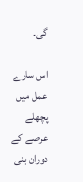گی۔

اس سارے عمل میں پچھلے عرصے کے دوران بنی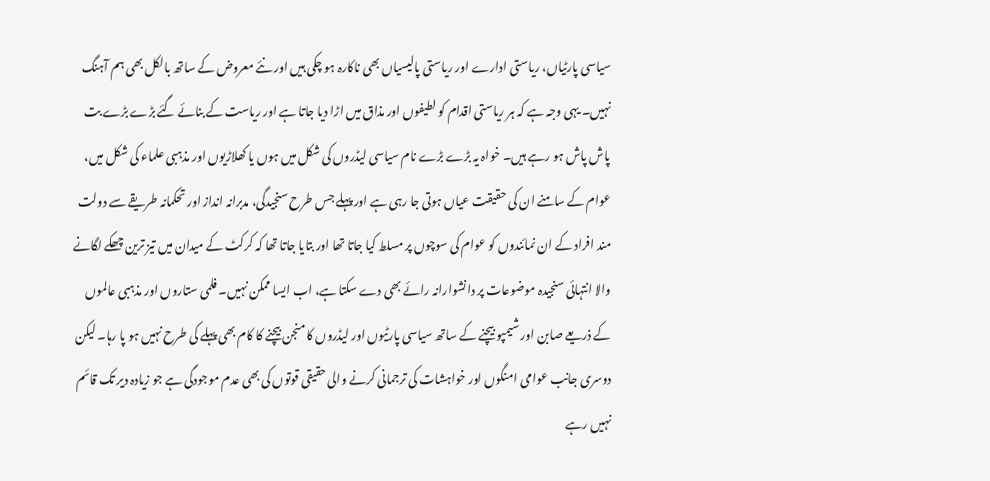سیاسی پارٹیاں، ریاستی ادارے اور ریاستی پالیسیاں بھی ناکارہ ہو چکی ہیں اور نئے معروض کے ساتھ بالکل بھی ہم آہنگ نہیں۔ یہی وجہ ہے کہ ہر ریاستی اقدام کو لطیفوں اور مذاق میں اڑا دیا جاتا ہے اور ریاست کے بنائے گئے بڑے بڑے بت پاش پاش ہو رہے ہیں۔ خواہ یہ بڑے بڑے نام سیاسی لیڈروں کی شکل میں ہوں یا کھلاڑیوں اور مذہبی علماء کی شکل میں، عوام کے سامنے ان کی حقیقت عیاں ہوتی جا رہی ہے اور پہلے جس طرح سنجیدگی، مدبرانہ انداز اور تحکمانہ طریقے سے دولت مند افراد کے ان نمائندوں کو عوام کی سوچوں پر مسلط کیا جاتا تھا اور بتایا جاتا تھا کہ کرکٹ کے میدان میں تیز ترین چھکے لگانے والا انتہائی سنجیدہ موضوعات پر دانشوارانہ رائے بھی دے سکتا ہے، اب ایسا ممکن نہیں۔ فلمی ستاروں اور مذہبی عالموں کے ذریعے صابن اور شیمپو بیچنے کے ساتھ سیاسی پارٹیوں اور لیڈروں کا منجن بیچنے کا کام بھی پہلے کی طرح نہیں ہو پا رہا۔ لیکن دوسری جانب عوامی امنگوں اور خواہشات کی ترجمانی کرنے والی حقیقی قوتوں کی بھی عدم موجودگی ہے جو زیادہ دیر تک قائم نہیں رہے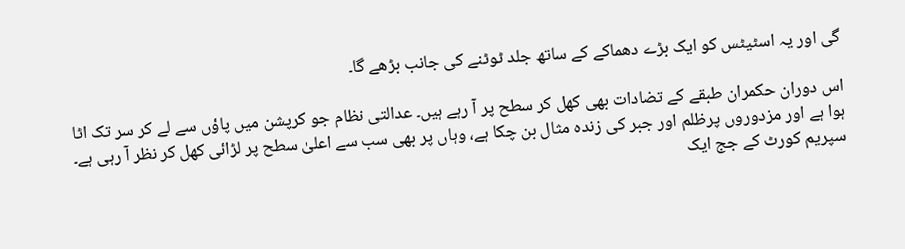گی اور یہ اسٹیٹس کو ایک بڑے دھماکے کے ساتھ جلد ٹوٹنے کی جانب بڑھے گا۔

اس دوران حکمران طبقے کے تضادات بھی کھل کر سطح پر آ رہے ہیں۔ عدالتی نظام جو کرپشن میں پاؤں سے لے کر سر تک اٹا ہوا ہے اور مزدوروں پرظلم اور جبر کی زندہ مثال بن چکا ہے، وہاں پر بھی سب سے اعلیٰ سطح پر لڑائی کھل کر نظر آ رہی ہے۔ سپریم کورٹ کے جج ایک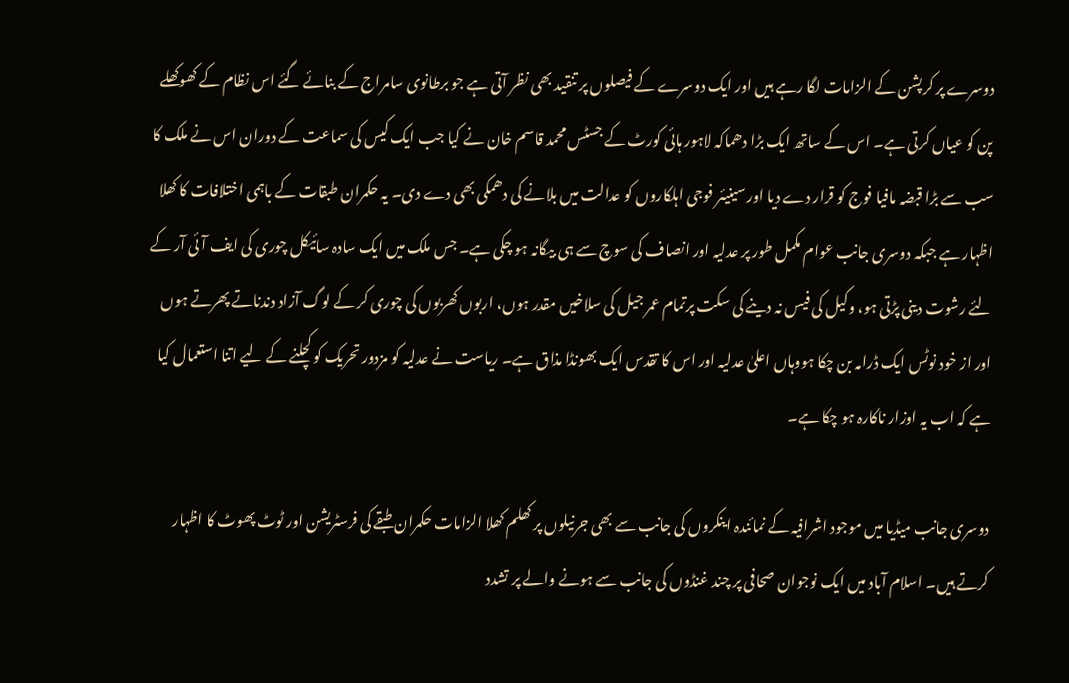دوسرے پر کرپشن کے الزامات لگا رہے ہیں اور ایک دوسرے کے فیصلوں پر تنقید بھی نظر آتی ہے جو برطانوی سامراج کے بنائے گئے اس نظام کے کھوکھلے پن کو عیاں کرتی ہے۔ اس کے ساتھ ایک بڑا دھماکہ لاہور ہائی کورٹ کے جسٹس محمد قاسم خان نے کیا جب ایک کیس کی سماعت کے دوران اس نے ملک کا سب سے بڑا قبضہ مافیا فوج کو قرار دے دیا اور سینیئر فوجی اہلکاروں کو عدالت میں بلانے کی دھمکی بھی دے دی۔ یہ حکمران طبقات کے باہمی اختلافات کا کھلا اظہار ہے جبکہ دوسری جانب عوام مکمل طور پر عدلیہ اور انصاف کی سوچ سے ہی بیگانہ ہو چکی ہے۔ جس ملک میں ایک سادہ سائیکل چوری کی ایف آئی آر کے لئے رشوت دینی پڑتی ہو، وکیل کی فیس نہ دینے کی سکت پرتمام عمر جیل کی سلاخیں مقدر ہوں، اربوں کھربوں کی چوری کر کے لوگ آزاد دندناتے پھرتے ہوں اور از خود نوٹس ایک ڈرامہ بن چکا ہووہاں اعلیٰ عدلیہ اور اس کا تقدس ایک بھونڈا مذاق ہے۔ ریاست نے عدلیہ کو مزدور تحریک کو کچلنے کے لیے اتنا استعمال کیا ہے کہ اب یہ اوزار ناکارہ ہو چکا ہے۔

دوسری جانب میڈیا میں موجود اشرافیہ کے نمائندہ اینکروں کی جانب سے بھی جرنیلوں پر کھلم کھلا الزامات حکمران طبقے کی فرسٹریشن اور ٹوٹ پھوٹ کا اظہار کرتے ہیں۔ اسلام آباد میں ایک نوجوان صحافی پر چند غنڈوں کی جانب سے ہونے والے پر تشدد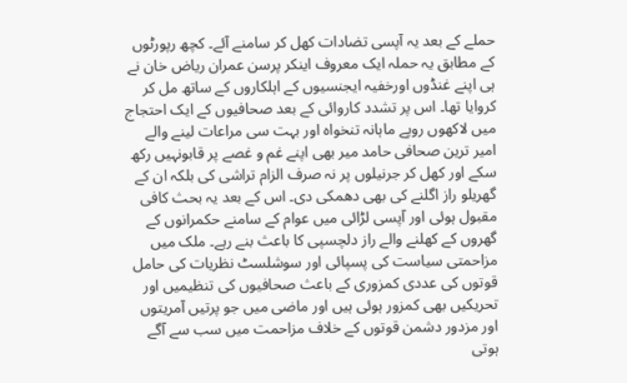حملے کے بعد یہ آپسی تضادات کھل کر سامنے آئے۔ کچھ رپورٹوں کے مطابق یہ حملہ ایک معروف اینکر پرسن عمران ریاض خان نے ہی اپنے غنڈوں اورخفیہ ایجنسیوں کے اہلکاروں کے ساتھ مل کر کروایا تھا۔ اس پر تشدد کاروائی کے بعد صحافیوں کے ایک احتجاج میں لاکھوں روپے ماہانہ تنخواہ اور بہت سی مراعات لینے والے امیر ترین صحافی حامد میر بھی اپنے غم و غصے پر قابونہیں رکھ سکے اور کھل کر جرنیلوں پر نہ صرف الزام تراشی کی بلکہ ان کے گھریلو راز اگلنے کی بھی دھمکی دی۔ اس کے بعد یہ بحث کافی مقبول ہوئی اور آپسی لڑائی میں عوام کے سامنے حکمرانوں کے گھروں کے کھلنے والے راز دلچسپی کا باعث بنے رہے۔ ملک میں مزاحمتی سیاست کی پسپائی اور سوشلسٹ نظریات کی حامل قوتوں کی عددی کمزوری کے باعث صحافیوں کی تنظیمیں اور تحریکیں بھی کمزور ہوئی ہیں اور ماضی میں جو پرتیں آمریتوں اور مزدور دشمن قوتوں کے خلاف مزاحمت میں سب سے آگے ہوتی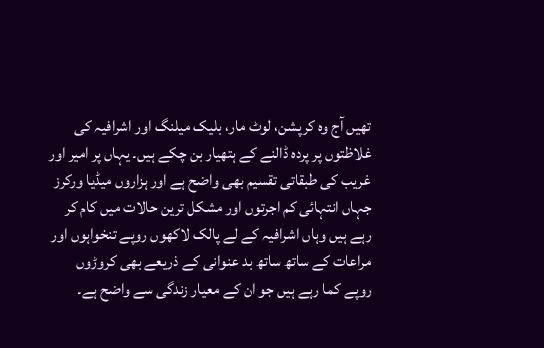تھیں آج وہ کرپشن، لوٹ مار، بلیک میلنگ اور اشرافیہ کی غلاظتوں پر پردہ ڈالنے کے ہتھیار بن چکے ہیں۔ یہاں پر امیر اور غریب کی طبقاتی تقسیم بھی واضح ہے اور ہزاروں میڈیا ورکرز جہاں انتہائی کم اجرتوں اور مشکل ترین حالات میں کام کر رہے ہیں وہاں اشرافیہ کے لے پالک لاکھوں روپے تنخواہوں اور مراعات کے ساتھ ساتھ بد عنوانی کے ذریعے بھی کروڑوں روپے کما رہے ہیں جو ان کے معیار زندگی سے واضح ہے۔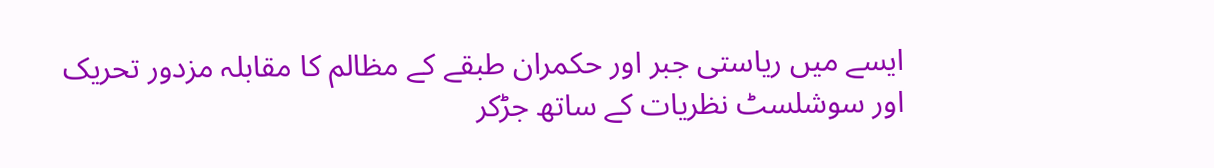ایسے میں ریاستی جبر اور حکمران طبقے کے مظالم کا مقابلہ مزدور تحریک اور سوشلسٹ نظریات کے ساتھ جڑکر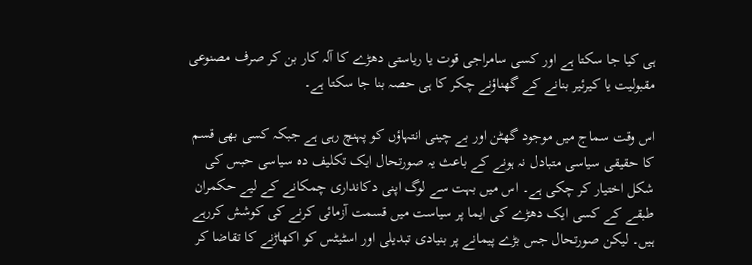ہی کیا جا سکتا ہے اور کسی سامراجی قوت یا ریاستی دھڑے کا آلہ کار بن کر صرف مصنوعی مقبولیت یا کیرئیر بنانے کے گھناؤنے چکر کا ہی حصہ بنا جا سکتا ہے۔

اس وقت سماج میں موجود گھٹن اور بے چینی انتہاؤں کو پہنچ رہی ہے جبکہ کسی بھی قسم کا حقیقی سیاسی متبادل نہ ہونے کے باعث یہ صورتحال ایک تکلیف دہ سیاسی حبس کی شکل اختیار کر چکی ہے۔ اس میں بہت سے لوگ اپنی دکانداری چمکانے کے لیے حکمران طبقے کے کسی ایک دھڑے کی ایما پر سیاست میں قسمت آزمائی کرنے کی کوشش کررہے ہیں۔ لیکن صورتحال جس بڑے پیمانے پر بنیادی تبدیلی اور اسٹیٹس کو اکھاڑنے کا تقاضا کر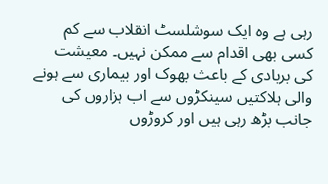رہی ہے وہ ایک سوشلسٹ انقلاب سے کم کسی بھی اقدام سے ممکن نہیں۔ معیشت کی بربادی کے باعث بھوک اور بیماری سے ہونے والی ہلاکتیں سینکڑوں سے اب ہزاروں کی جانب بڑھ رہی ہیں اور کروڑوں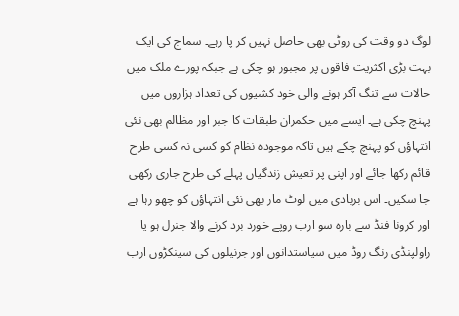لوگ دو وقت کی روٹی بھی حاصل نہیں کر پا رہے۔ سماج کی ایک بہت بڑی اکثریت فاقوں پر مجبور ہو چکی ہے جبکہ پورے ملک میں حالات سے تنگ آکر ہونے والی خود کشیوں کی تعداد ہزاروں میں پہنچ چکی ہے۔ ایسے میں حکمران طبقات کا جبر اور مظالم بھی نئی انتہاؤں کو پہنچ چکے ہیں تاکہ موجودہ نظام کو کسی نہ کسی طرح قائم رکھا جائے اور اپنی پر تعیش زندگیاں پہلے کی طرح جاری رکھی جا سکیں۔ اس بربادی میں لوٹ مار بھی نئی انتہاؤں کو چھو رہا ہے اور کرونا فنڈ سے بارہ سو ارب روپے خورد برد کرنے والا جنرل ہو یا راولپنڈی رنگ روڈ میں سیاستدانوں اور جرنیلوں کی سینکڑوں ارب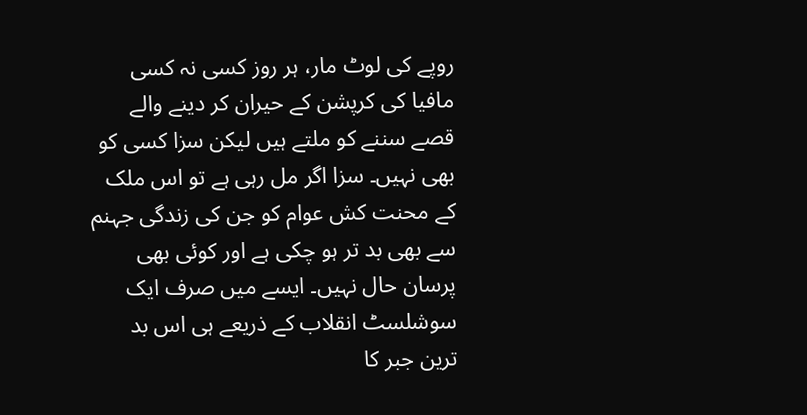روپے کی لوٹ مار، ہر روز کسی نہ کسی مافیا کی کرپشن کے حیران کر دینے والے قصے سننے کو ملتے ہیں لیکن سزا کسی کو بھی نہیں۔ سزا اگر مل رہی ہے تو اس ملک کے محنت کش عوام کو جن کی زندگی جہنم سے بھی بد تر ہو چکی ہے اور کوئی بھی پرسان حال نہیں۔ ایسے میں صرف ایک سوشلسٹ انقلاب کے ذریعے ہی اس بد ترین جبر کا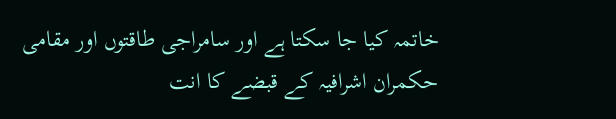خاتمہ کیا جا سکتا ہے اور سامراجی طاقتوں اور مقامی حکمران اشرافیہ کے قبضے کا انت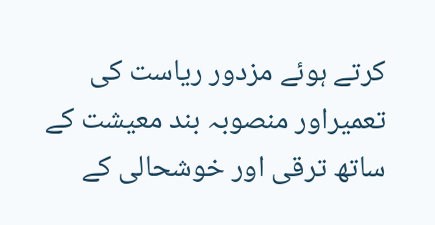کرتے ہوئے مزدور ریاست کی تعمیراور منصوبہ بند معیشت کے ساتھ ترقی اور خوشحالی کے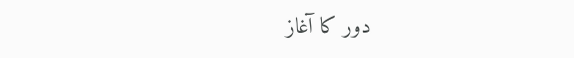دور کا آغاز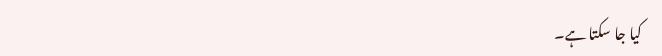کیا جا سکتا ہے۔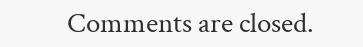Comments are closed.